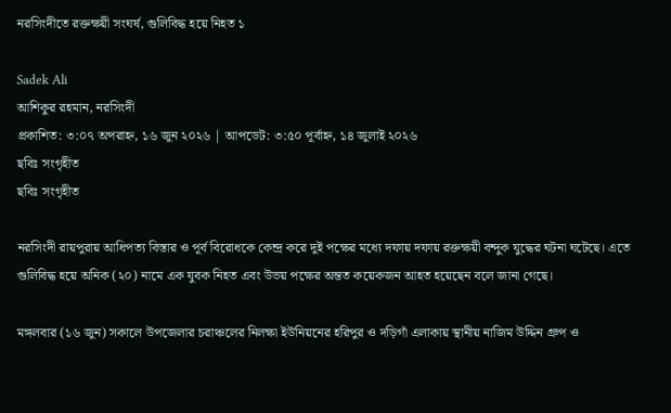নরসিংদীতে রক্তক্ষয়ী সংঘর্ষ, গুলিবিদ্ধ হয়ে নিহত ১

Sadek Ali
আশিকুর রহমান, নরসিংদী
প্রকাশিত: ৩:০৭ অপরাহ্ন, ১৬ জুন ২০২৬ | আপডেট: ৩:৫০ পূর্বাহ্ন, ১৪ জুলাই ২০২৬
ছবিঃ সংগৃহীত
ছবিঃ সংগৃহীত

নরসিংদী রায়পুরায় আধিপত্য বিস্তার ও পূর্ব বিরোধকে কেন্দ্র করে দুই পক্ষের মধ্যে দফায় দফায় রক্তক্ষয়ী বন্দুক যুদ্ধের ঘটনা ঘটেছে। এতে গুলিবিদ্ধ হয়ে অনিক (২০) নামে এক যুবক নিহত এবং উভয় পক্ষের অন্তত কয়েকজন আহত হয়েছেন বলে জানা গেছে।

মঙ্গলবার (১৬ জুন) সকালে উপজেলার চরাঞ্চলের নিলক্ষা ইউনিয়নের হরিপুর ও দড়িগাঁ এলাকায় স্থানীয় নাজিম উদ্দিন গ্রুপ ও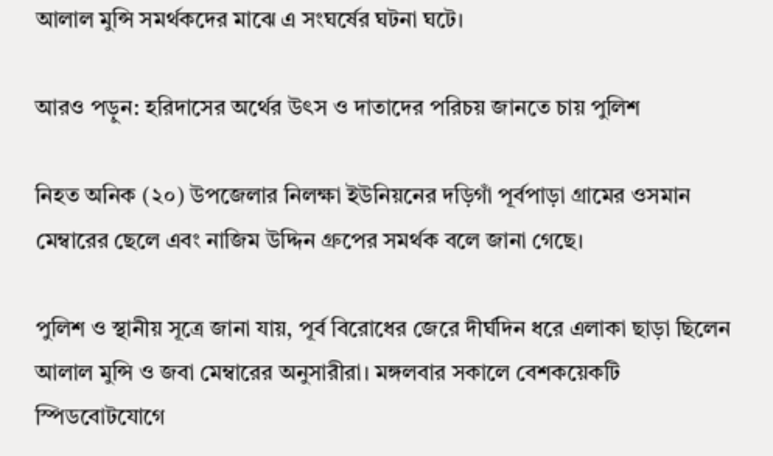আলাল মুন্সি সমর্থকদের মাঝে এ সংঘর্ষের ঘটনা ঘটে।

আরও পড়ুন: হরিদাসের অর্থের উৎস ও দাতাদের পরিচয় জানতে চায় পুলিশ

নিহত অনিক (২০) উপজেলার নিলক্ষা ইউনিয়নের দড়িগাঁ পূর্বপাড়া গ্রামের ওসমান মেম্বারের ছেলে এবং নাজিম উদ্দিন গ্রুপের সমর্থক বলে জানা গেছে।

পুলিশ ও স্থানীয় সূত্রে জানা যায়, পূর্ব বিরোধের জেরে দীর্ঘদিন ধরে এলাকা ছাড়া ছিলেন আলাল মুন্সি ও জবা মেম্বারের অনুসারীরা। মঙ্গলবার সকালে বেশকয়েকটি স্পিডবোটযোগে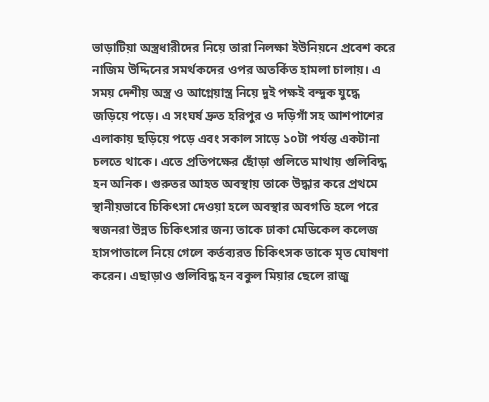ভাড়াটিয়া অস্ত্রধারীদের নিয়ে তারা নিলক্ষা ইউনিয়নে প্রবেশ করে নাজিম উদ্দিনের সমর্থকদের ওপর অতর্কিত হামলা চালায়। এ সময় দেশীয় অস্ত্র ও আগ্নেয়াস্ত্র নিয়ে দুই পক্ষই বন্দুক যুদ্ধে  জড়িয়ে পড়ে। এ সংঘর্ষ দ্রুত হরিপুর ও দড়িগাঁ সহ আশপাশের এলাকায় ছড়িয়ে পড়ে এবং সকাল সাড়ে ১০টা পর্যন্ত একটানা চলতে থাকে। এতে প্রতিপক্ষের ছোঁড়া গুলিতে মাথায় গুলিবিদ্ধ হন অনিক। গুরুতর আহত অবস্থায় তাকে উদ্ধার করে প্রথমে স্থানীয়ভাবে চিকিৎসা দেওয়া হলে অবস্থার অবগতি হলে পরে স্বজনরা উন্নত চিকিৎসার জন্য তাকে ঢাকা মেডিকেল কলেজ হাসপাতালে নিয়ে গেলে কর্তব্যরত চিকিৎসক তাকে মৃত ঘোষণা করেন। এছাড়াও গুলিবিদ্ধ হন বকুল মিয়ার ছেলে রাজু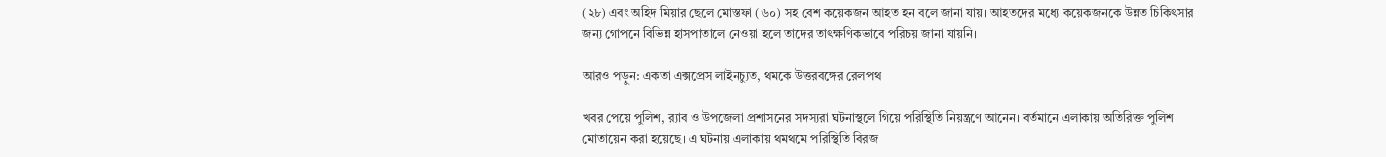(২৮) এবং অহিদ মিয়ার ছেলে মোস্তফা (৬০) সহ বেশ কয়েকজন আহত হন বলে জানা যায়। আহতদের মধ্যে কয়েকজনকে উন্নত চিকিৎসার জন্য গোপনে বিভিন্ন হাসপাতালে নেওয়া হলে তাদের তাৎক্ষণিকভাবে পরিচয় জানা যায়নি।

আরও পড়ুন: একতা এক্সপ্রেস লাইনচ্যুত, থমকে উত্তরবঙ্গের রেলপথ

খবর পেয়ে পুলিশ, র‍্যাব ও উপজেলা প্রশাসনের সদস্যরা ঘটনাস্থলে গিয়ে পরিস্থিতি নিয়ন্ত্রণে আনেন। বর্তমানে এলাকায় অতিরিক্ত পুলিশ মোতায়েন করা হয়েছে। এ ঘটনায় এলাকায় থমথমে পরিস্থিতি বিরজ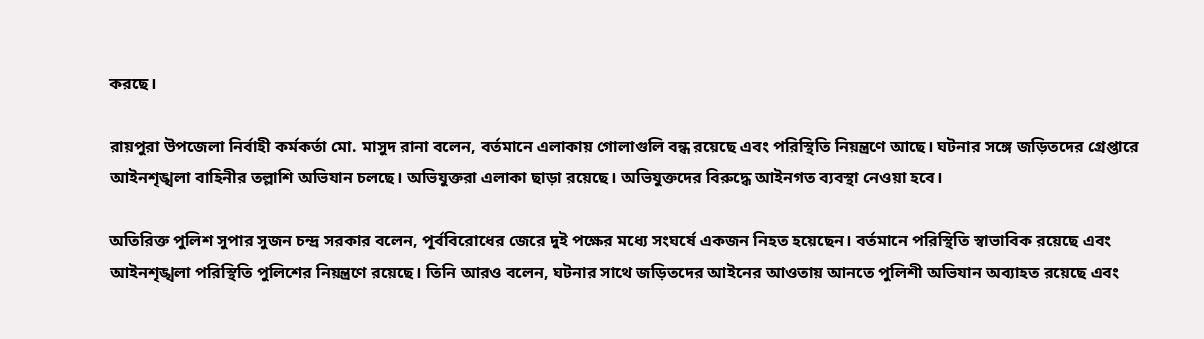করছে।

রায়পুরা উপজেলা নির্বাহী কর্মকর্তা মো. মাসুদ রানা বলেন, বর্তমানে এলাকায় গোলাগুলি বন্ধ রয়েছে এবং পরিস্থিতি নিয়ন্ত্রণে আছে। ঘটনার সঙ্গে জড়িতদের গ্রেপ্তারে আইনশৃঙ্খলা বাহিনীর তল্লাশি অভিযান চলছে। অভিযুক্তরা এলাকা ছাড়া রয়েছে। অভিযুক্তদের বিরুদ্ধে আইনগত ব্যবস্থা নেওয়া হবে।

অতিরিক্ত পুলিশ সুপার সুজন চন্দ্র সরকার বলেন, পূর্ববিরোধের জেরে দুই পক্ষের মধ্যে সংঘর্ষে একজন নিহত হয়েছেন। বর্তমানে পরিস্থিতি স্বাভাবিক রয়েছে এবং আইনশৃঙ্খলা পরিস্থিতি পুলিশের নিয়ন্ত্রণে রয়েছে। তিনি আরও বলেন, ঘটনার সাথে জড়িতদের আইনের আওতায় আনতে পুলিশী অভিযান অব্যাহত রয়েছে এবং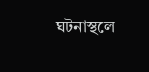ঘটনাস্থলে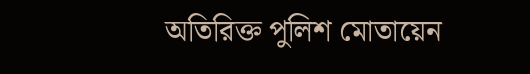অতিরিক্ত পুলিশ মোতায়েন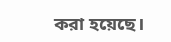করা হয়েছে।